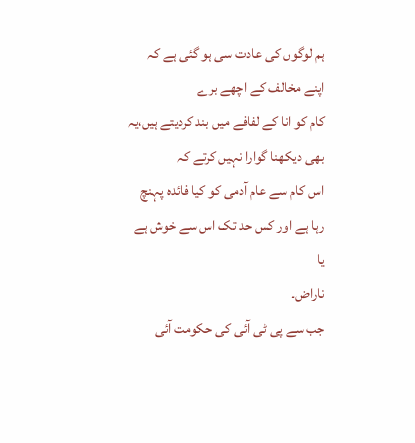ہم لوگوں کی عادت سی ہو گئی ہے کہ اپنے مخالف کے اچھے برے
کام کو انا کے لفافے میں بند کردیتے ہیں،یہ بھی دیکھنا گوارا نہیں کرتے کہ
اس کام سے عام آدمی کو کیا فائدہ پہنچ رہا ہے اور کس حد تک اس سے خوش ہے یا
ناراض۔
جب سے پی ٹی آئی کی حکومت آئی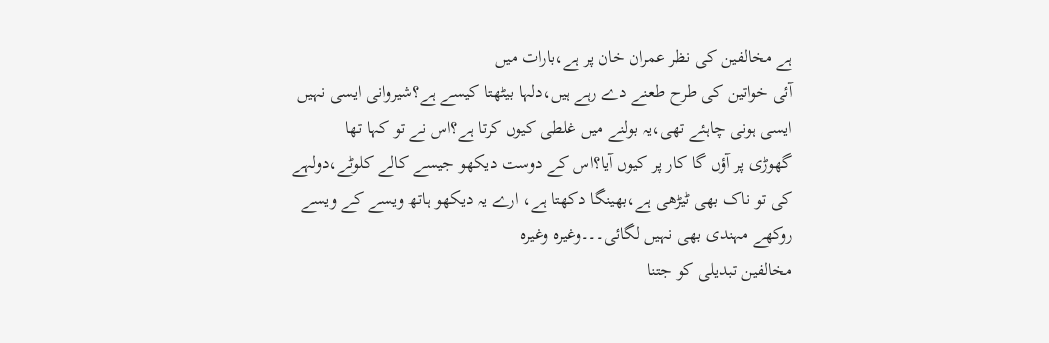ہے مخالفین کی نظر عمران خان پر ہے،بارات میں
آئی خواتین کی طرح طعنے دے رہے ہیں،دلہا بیٹھتا کیسے ہے؟شیروانی ایسی نہیں
ایسی ہونی چاہئے تھی،یہ بولنے میں غلطی کیوں کرتا ہے؟اس نے تو کہا تھا
گھوڑی پر آؤں گا کار پر کیوں آیا؟اس کے دوست دیکھو جیسے کالے کلوٹے،دولہے
کی تو ناک بھی ٹیڑھی ہے،بھینگا دکھتا ہے، ارے یہ دیکھو ہاتھ ویسے کے ویسے
روکھے مہندی بھی نہیں لگائی۔۔۔وغیرہ وغیرہ
مخالفین تبدیلی کو جتنا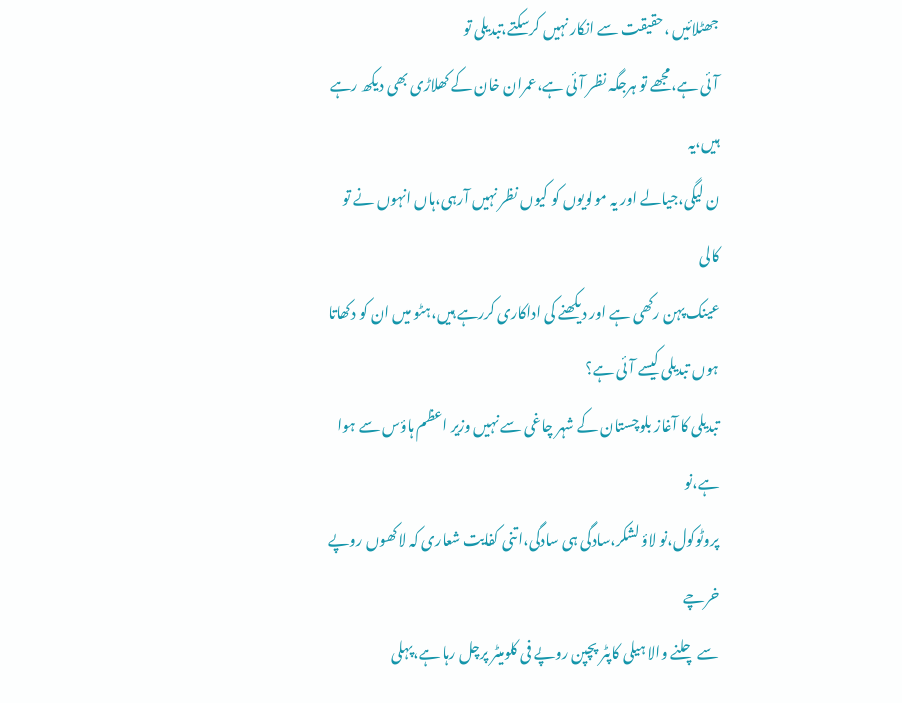جھٹلائیں ،حقیقت سے انکار نہیں کرسکتے،تبدیلی تو
آئی ہے،مجھے تو ہرجگہ نظر آئی ہے،عمران خان کے کھلاڑی بھی دیکھ رہے ہیں،یہ
ن لیگی،جیالے اور یہ مولویوں کو کیوں نظر نہیں آرہی،ہاں انہوں نے تو کالی
عینک پہن رکھی ہے اور دیکھنے کی اداکاری کررہے ہیں،ہٹو میں ان کو دکھاتا
ہوں تبدیلی کیسے آئی ہے؟
تبدیلی کا آغاز بلوچستان کے شہر چاغی سے نہیں وزیر اعظم ہاؤس سے ہوا ہے،نو
پروٹوکول،نو لاؤ لشکر،سادگی ہی سادگی،اتنی کفایت شعاری کہ لاکھوں روپے خرچے
سے چلنے والا ہیلی کاپٹر پچپن روپے فی کلومیٹر پرچل رہا ہے،پہلی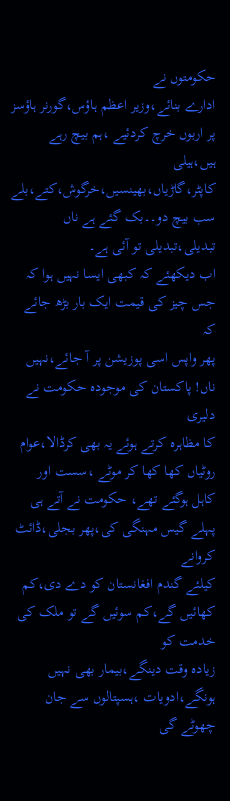حکومتوں نے
ادارے بنائے،وزیر اعظم ہاؤس،گورنر ہاؤسز پر اربوں خرچ کردئیے ،ہم بیچ رہے
ہیں،ہیلی کاپٹر،گاڑیاں،بھینسیں،خرگوش،کتے،بلے سب بیچ دو۔۔بک گئے ہے ناں
تبدیلی،تبدیلی تو آئی ہے۔
اب دیکھئے کہ کبھی ایسا نہیں ہوا کہ جس چیز کی قیمت ایک بار بڑھ جائے کہ
پھر واپس اسی پوزیشن پر آ جائے،نہیں ناں! پاکستان کی موجودہ حکومت نے دلیری
کا مظاہرہ کرتے ہوئے یہ بھی کرڈالا،عوام روٹیاں کھا کھا کر موٹے ،سست اور
کاہل ہوگئے تھے، حکومت نے آتے ہی پہلے گیس مہنگی کی،پھر بجلی،ڈائٹ کروانے
کیلئے گندم افغانستان کو دے دی،کم کھائیں گے،کم سوئیں گے تو ملک کی خدمت کو
زیادہ وقت دینگے،بیمار بھی نہیں ہونگے،ادویات ،ہسپتالوں سے جان چھوٹے گی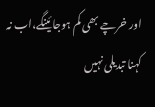اور خرچے بھی کم ہوجائینگے،اب نہ کہنا تبدیلی نہیں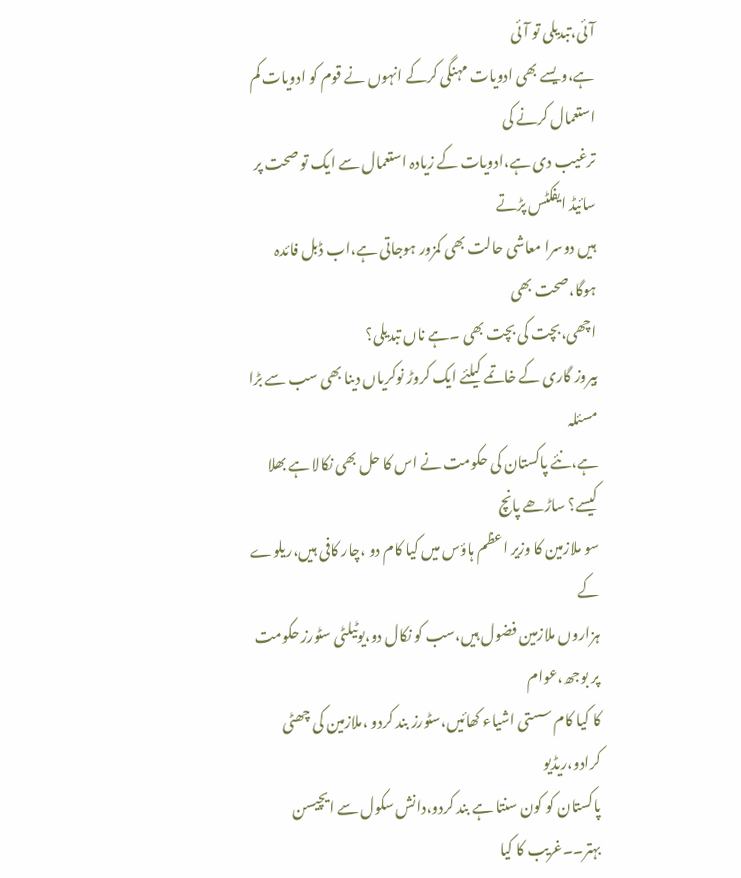آئی،تبدیلی تو آئی
ہے،ویسے بھی ادویات مہنگی کرکے انہوں نے قوم کو ادویات کم استعمال کرنے کی
ترغیب دی ہے،ادویات کے زیادہ استعمال سے ایک تو صحت پر سائیڈ ایفکٹس پڑتے
ہیں دوسرا معاشی حالت بھی کمزور ہوجاتی ہے،اب ڈبل فائدہ ہوگا،صحت بھی
اچھی،بچت کی بچت بھی ۔ہے ناں تبدیلی؟
بیروز گاری کے خاتمے کیلئے ایک کروڑ نوکریاں دینا بھی سب سے بڑا مسئلہ
ہے،نئے پاکستان کی حکومت نے اس کا حل بھی نکالا ہے بھلا کیسے؟ ساڑھے پانچ
سو ملازمین کا وزیر اعظم ہاؤس میں کیا کام دو ،چار کافی ہیں،ریلوے کے
ہزاروں ملازمین فضول ہیں،سب کو نکال دو،یوٹیلٹی سٹورز حکومت پر بوجھ،عوام
کا کیا کام سستی اشیاء کھائیں،سٹورز بند کردو ،ملازمین کی چھٹی کرادو،ریڈیو
پاکستان کو کون سنتا ہے بند کردو،دانش سکول سے ایچیسن بہتر۔۔غریب کا کیا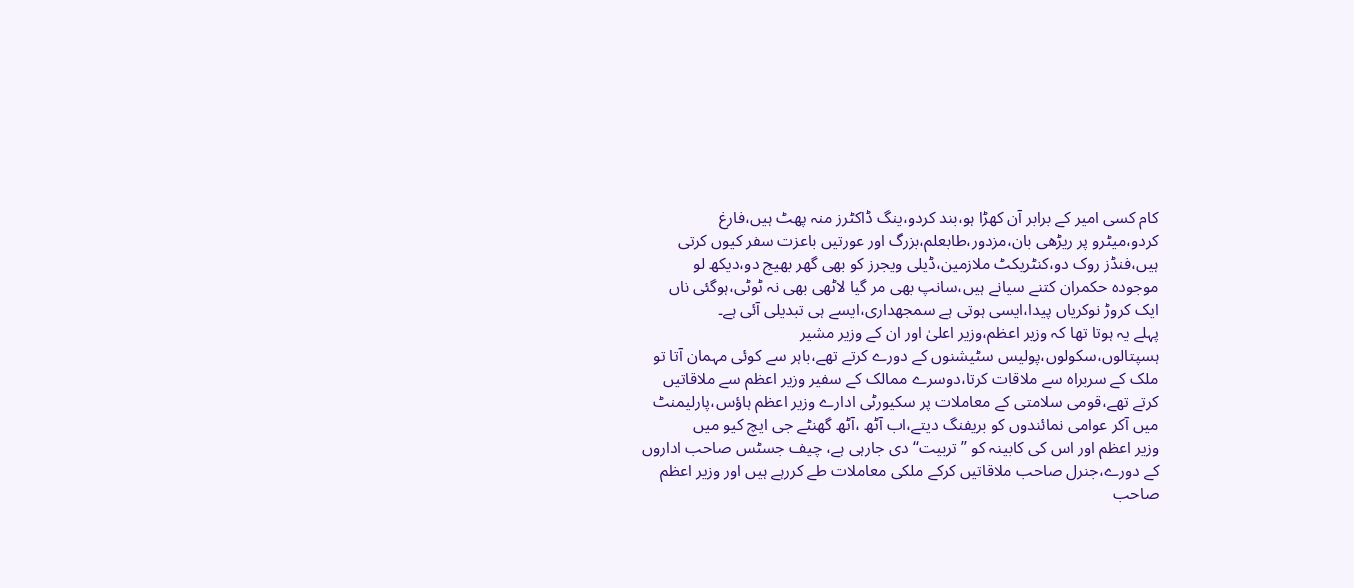کام کسی امیر کے برابر آن کھڑا ہو،بند کردو،ینگ ڈاکٹرز منہ پھٹ ہیں،فارغ
کردو،میٹرو پر ریڑھی بان،مزدور،طابعلم،بزرگ اور عورتیں باعزت سفر کیوں کرتی
ہیں،فنڈز روک دو،کنٹریکٹ ملازمین،ڈیلی ویجرز کو بھی گھر بھیج دو،دیکھ لو
موجودہ حکمران کتنے سیانے ہیں،سانپ بھی مر گیا لاٹھی بھی نہ ٹوٹی،ہوگئی ناں
ایک کروڑ نوکریاں پیدا،ایسی ہوتی ہے سمجھداری،ایسے ہی تبدیلی آئی ہے۔
پہلے یہ ہوتا تھا کہ وزیر اعظم،وزیر اعلیٰ اور ان کے وزیر مشیر
ہسپتالوں،سکولوں،پولیس سٹیشنوں کے دورے کرتے تھے،باہر سے کوئی مہمان آتا تو
ملک کے سربراہ سے ملاقات کرتا،دوسرے ممالک کے سفیر وزیر اعظم سے ملاقاتیں
کرتے تھے،قومی سلامتی کے معاملات پر سکیورٹی ادارے وزیر اعظم ہاؤس،پارلیمنٹ
میں آکر عوامی نمائندوں کو بریفنگ دیتے،اب آٹھ ،آٹھ گھنٹے جی ایچ کیو میں
وزیر اعظم اور اس کی کابینہ کو ’’تربیت‘‘دی جارہی ہے، چیف جسٹس صاحب اداروں
کے دورے،جنرل صاحب ملاقاتیں کرکے ملکی معاملات طے کررہے ہیں اور وزیر اعظم
صاحب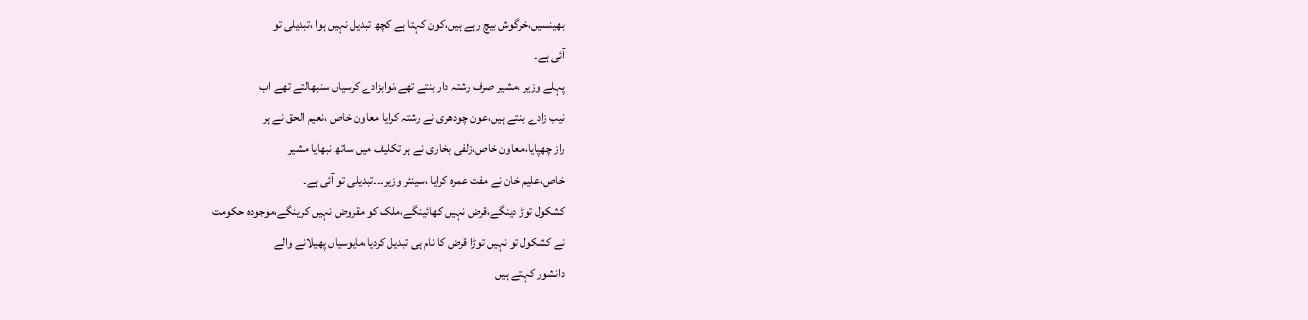بھینسیں،خرگوش بیچ رہے ہیں،کون کہتا ہے کچھ تبدیل نہیں ہوا ،تبدیلی تو
آئی ہے۔
پہلے وزیر ،مشیر صرف رشتہ دار بنتے تھے،نوابزادے کرسیاں سنبھالتے تھے اب
نیب زادے بنتے ہیں،عون چودھری نے رشتہ کرایا معاون خاص ،نعیم الحق نے ہر
راز چھپایا،معاون خاص،زلفی بخاری نے ہر تکلیف میں ساتھ نبھایا مشیر
خاص،علیم خان نے مفت عمرہ کرایا ،سینئر وزیر۔۔۔تبدیلی تو آئی ہے۔
کشکول توڑ دینگے،قرض نہیں کھائینگے،ملک کو مقروض نہیں کرینگے،موجودہ حکومت
نے کشکول تو نہیں توڑا قرض کا نام ہی تبدیل کردیا،مایوسیاں پھیلانے والے
دانشور کہتے ہیں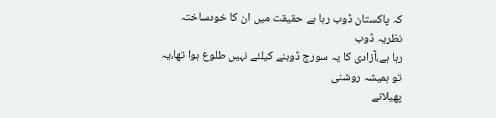کہ پاکستان ڈوب رہا ہے حقیقت میں ان کا خودساختہ نظریہ ڈوب
رہا ہے،آزادی کا یہ سورج ڈوبنے کیلئے نہیں طلوع ہوا تھا،یہ تو ہمیشہ روشنی
پھیلانے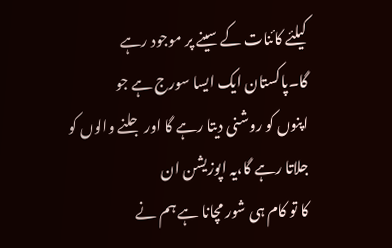کیلئے کائنات کے سینے پر موجود رہے گا۔پاکستان ایک ایسا سورج ہے جو
اپنوں کو روشنی دیتا رہے گا اور جلنے والوں کو جلاتا رہے گا،یہ اپوزیشن ان
کا تو کام ہی شور مچانا ہے ہم نے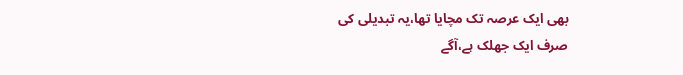بھی ایک عرصہ تک مچایا تھا،یہ تبدیلی کی
صرف ایک جھلک ہے،آگے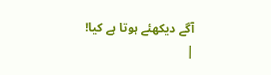آگے دیکھئے ہوتا ہے کیا!
|